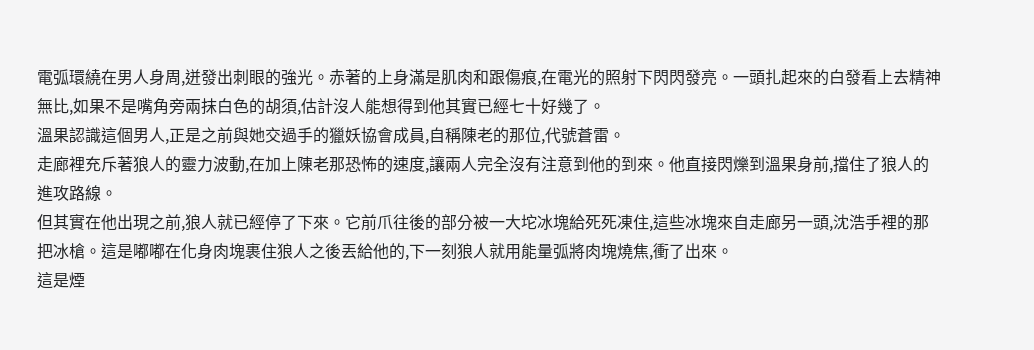電弧環繞在男人身周,迸發出刺眼的強光。赤著的上身滿是肌肉和跟傷痕,在電光的照射下閃閃發亮。一頭扎起來的白發看上去精神無比,如果不是嘴角旁兩抹白色的胡須,估計沒人能想得到他其實已經七十好幾了。
溫果認識這個男人,正是之前與她交過手的獵妖協會成員,自稱陳老的那位,代號蒼雷。
走廊裡充斥著狼人的靈力波動,在加上陳老那恐怖的速度,讓兩人完全沒有注意到他的到來。他直接閃爍到溫果身前,擋住了狼人的進攻路線。
但其實在他出現之前,狼人就已經停了下來。它前爪往後的部分被一大坨冰塊給死死凍住,這些冰塊來自走廊另一頭,沈浩手裡的那把冰槍。這是嘟嘟在化身肉塊裹住狼人之後丟給他的,下一刻狼人就用能量弧將肉塊燒焦,衝了出來。
這是煙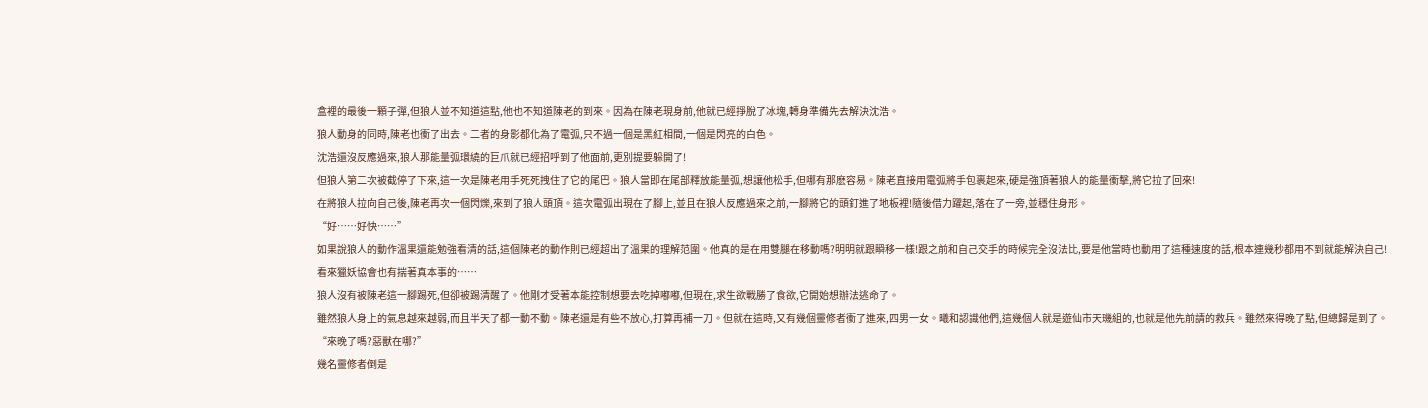盒裡的最後一顆子彈,但狼人並不知道這點,他也不知道陳老的到來。因為在陳老現身前,他就已經掙脫了冰塊,轉身準備先去解決沈浩。
狼人動身的同時,陳老也衝了出去。二者的身影都化為了電弧,只不過一個是黑紅相間,一個是閃亮的白色。
沈浩還沒反應過來,狼人那能量弧環繞的巨爪就已經招呼到了他面前,更別提要躲開了!
但狼人第二次被截停了下來,這一次是陳老用手死死拽住了它的尾巴。狼人當即在尾部釋放能量弧,想讓他松手,但哪有那麽容易。陳老直接用電弧將手包裹起來,硬是強頂著狼人的能量衝擊,將它拉了回來!
在將狼人拉向自己後,陳老再次一個閃爍,來到了狼人頭頂。這次電弧出現在了腳上,並且在狼人反應過來之前,一腳將它的頭釘進了地板裡!隨後借力躍起,落在了一旁,並穩住身形。
“好……好快……”
如果說狼人的動作溫果還能勉強看清的話,這個陳老的動作則已經超出了溫果的理解范圍。他真的是在用雙腿在移動嗎?明明就跟瞬移一樣!跟之前和自己交手的時候完全沒法比,要是他當時也動用了這種速度的話,根本連幾秒都用不到就能解決自己!
看來獵妖協會也有揣著真本事的……
狼人沒有被陳老這一腳踢死,但卻被踢清醒了。他剛才受著本能控制想要去吃掉嘟嘟,但現在,求生欲戰勝了食欲,它開始想辦法逃命了。
雖然狼人身上的氣息越來越弱,而且半天了都一動不動。陳老還是有些不放心,打算再補一刀。但就在這時,又有幾個靈修者衝了進來,四男一女。曦和認識他們,這幾個人就是遊仙市天璣組的,也就是他先前請的救兵。雖然來得晚了點,但總歸是到了。
“來晚了嗎?惡獸在哪?”
幾名靈修者倒是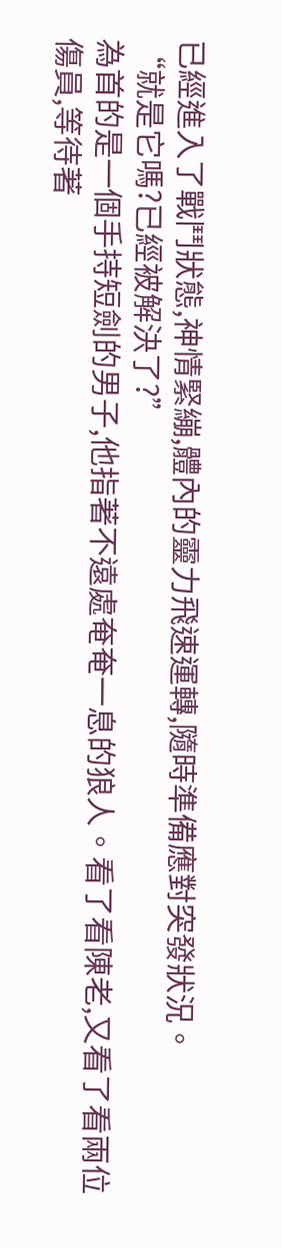已經進入了戰鬥狀態,神情緊繃,體內的靈力飛速運轉,隨時準備應對突發狀況。
“就是它嗎?已經被解決了?”
為首的是一個手持短劍的男子,他指著不遠處奄奄一息的狼人。看了看陳老,又看了看兩位傷員,等待著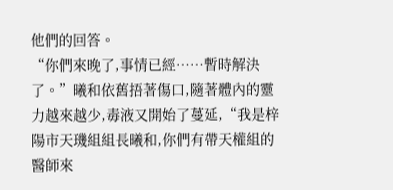他們的回答。
“你們來晚了,事情已經……暫時解決了。”曦和依舊捂著傷口,隨著體內的靈力越來越少,毒液又開始了蔓延,“我是梓陽市天璣組組長曦和,你們有帶天權組的醫師來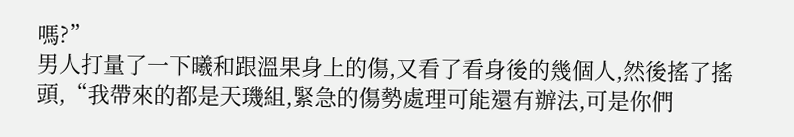嗎?”
男人打量了一下曦和跟溫果身上的傷,又看了看身後的幾個人,然後搖了搖頭,“我帶來的都是天璣組,緊急的傷勢處理可能還有辦法,可是你們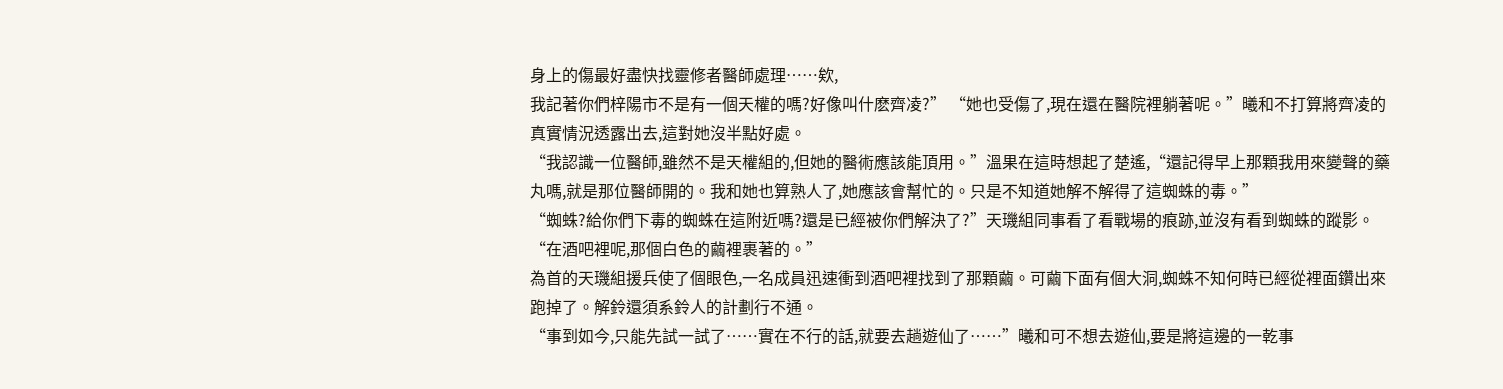身上的傷最好盡快找靈修者醫師處理……欸,
我記著你們梓陽市不是有一個天權的嗎?好像叫什麽齊凌?” “她也受傷了,現在還在醫院裡躺著呢。”曦和不打算將齊凌的真實情況透露出去,這對她沒半點好處。
“我認識一位醫師,雖然不是天權組的,但她的醫術應該能頂用。”溫果在這時想起了楚遙,“還記得早上那顆我用來變聲的藥丸嗎,就是那位醫師開的。我和她也算熟人了,她應該會幫忙的。只是不知道她解不解得了這蜘蛛的毒。”
“蜘蛛?給你們下毒的蜘蛛在這附近嗎?還是已經被你們解決了?”天璣組同事看了看戰場的痕跡,並沒有看到蜘蛛的蹤影。
“在酒吧裡呢,那個白色的繭裡裹著的。”
為首的天璣組援兵使了個眼色,一名成員迅速衝到酒吧裡找到了那顆繭。可繭下面有個大洞,蜘蛛不知何時已經從裡面鑽出來跑掉了。解鈴還須系鈴人的計劃行不通。
“事到如今,只能先試一試了……實在不行的話,就要去趟遊仙了……”曦和可不想去遊仙,要是將這邊的一乾事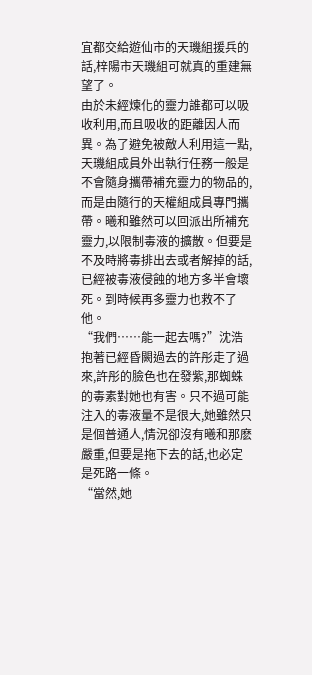宜都交給遊仙市的天璣組援兵的話,梓陽市天璣組可就真的重建無望了。
由於未經煉化的靈力誰都可以吸收利用,而且吸收的距離因人而異。為了避免被敵人利用這一點,天璣組成員外出執行任務一般是不會隨身攜帶補充靈力的物品的,而是由隨行的天權組成員專門攜帶。曦和雖然可以回派出所補充靈力,以限制毒液的擴散。但要是不及時將毒排出去或者解掉的話,已經被毒液侵蝕的地方多半會壞死。到時候再多靈力也救不了他。
“我們……能一起去嗎?”沈浩抱著已經昏闕過去的許彤走了過來,許彤的臉色也在發紫,那蜘蛛的毒素對她也有害。只不過可能注入的毒液量不是很大,她雖然只是個普通人,情況卻沒有曦和那麽嚴重,但要是拖下去的話,也必定是死路一條。
“當然,她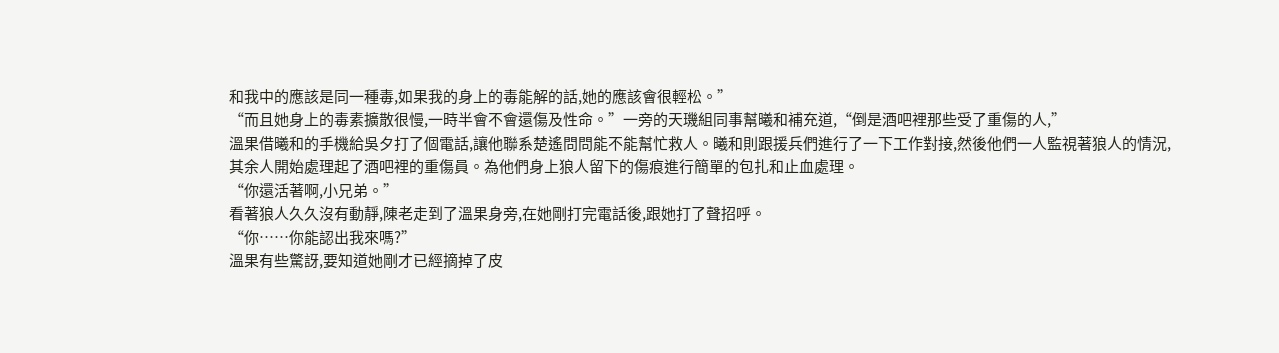和我中的應該是同一種毒,如果我的身上的毒能解的話,她的應該會很輕松。”
“而且她身上的毒素擴散很慢,一時半會不會還傷及性命。”一旁的天璣組同事幫曦和補充道,“倒是酒吧裡那些受了重傷的人,”
溫果借曦和的手機給吳夕打了個電話,讓他聯系楚遙問問能不能幫忙救人。曦和則跟援兵們進行了一下工作對接,然後他們一人監視著狼人的情況,其余人開始處理起了酒吧裡的重傷員。為他們身上狼人留下的傷痕進行簡單的包扎和止血處理。
“你還活著啊,小兄弟。”
看著狼人久久沒有動靜,陳老走到了溫果身旁,在她剛打完電話後,跟她打了聲招呼。
“你……你能認出我來嗎?”
溫果有些驚訝,要知道她剛才已經摘掉了皮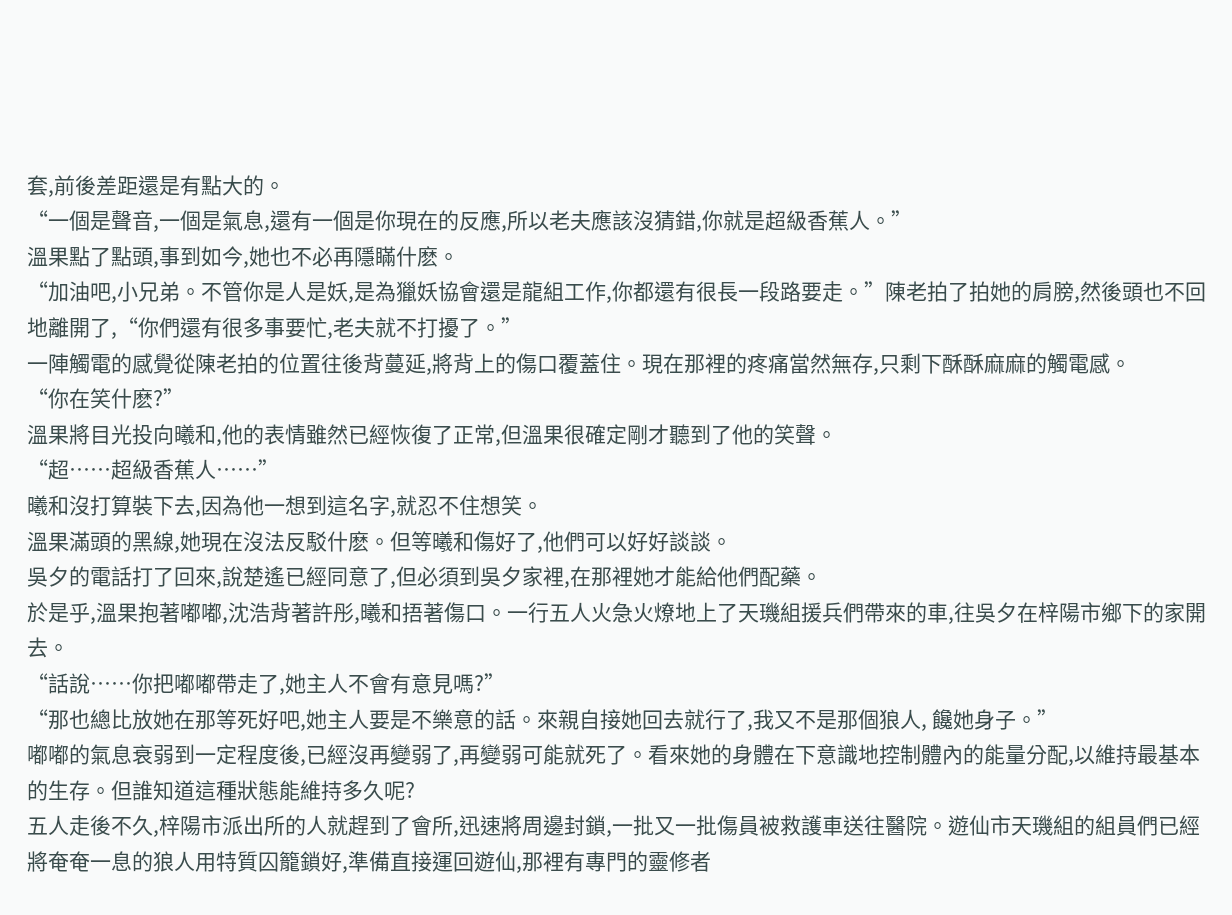套,前後差距還是有點大的。
“一個是聲音,一個是氣息,還有一個是你現在的反應,所以老夫應該沒猜錯,你就是超級香蕉人。”
溫果點了點頭,事到如今,她也不必再隱瞞什麽。
“加油吧,小兄弟。不管你是人是妖,是為獵妖協會還是龍組工作,你都還有很長一段路要走。”陳老拍了拍她的肩膀,然後頭也不回地離開了,“你們還有很多事要忙,老夫就不打擾了。”
一陣觸電的感覺從陳老拍的位置往後背蔓延,將背上的傷口覆蓋住。現在那裡的疼痛當然無存,只剩下酥酥麻麻的觸電感。
“你在笑什麽?”
溫果將目光投向曦和,他的表情雖然已經恢復了正常,但溫果很確定剛才聽到了他的笑聲。
“超……超級香蕉人……”
曦和沒打算裝下去,因為他一想到這名字,就忍不住想笑。
溫果滿頭的黑線,她現在沒法反駁什麽。但等曦和傷好了,他們可以好好談談。
吳夕的電話打了回來,說楚遙已經同意了,但必須到吳夕家裡,在那裡她才能給他們配藥。
於是乎,溫果抱著嘟嘟,沈浩背著許彤,曦和捂著傷口。一行五人火急火燎地上了天璣組援兵們帶來的車,往吳夕在梓陽市鄉下的家開去。
“話說……你把嘟嘟帶走了,她主人不會有意見嗎?”
“那也總比放她在那等死好吧,她主人要是不樂意的話。來親自接她回去就行了,我又不是那個狼人, 饞她身子。”
嘟嘟的氣息衰弱到一定程度後,已經沒再變弱了,再變弱可能就死了。看來她的身體在下意識地控制體內的能量分配,以維持最基本的生存。但誰知道這種狀態能維持多久呢?
五人走後不久,梓陽市派出所的人就趕到了會所,迅速將周邊封鎖,一批又一批傷員被救護車送往醫院。遊仙市天璣組的組員們已經將奄奄一息的狼人用特質囚籠鎖好,準備直接運回遊仙,那裡有專門的靈修者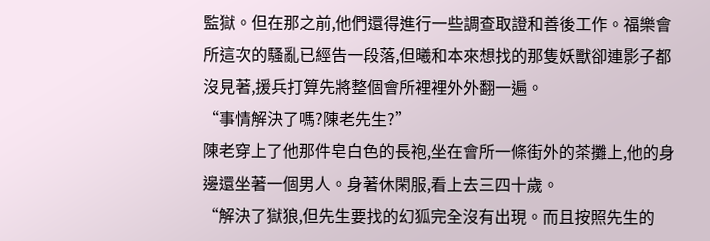監獄。但在那之前,他們還得進行一些調查取證和善後工作。福樂會所這次的騷亂已經告一段落,但曦和本來想找的那隻妖獸卻連影子都沒見著,援兵打算先將整個會所裡裡外外翻一遍。
“事情解決了嗎?陳老先生?”
陳老穿上了他那件皂白色的長袍,坐在會所一條街外的茶攤上,他的身邊還坐著一個男人。身著休閑服,看上去三四十歲。
“解決了獄狼,但先生要找的幻狐完全沒有出現。而且按照先生的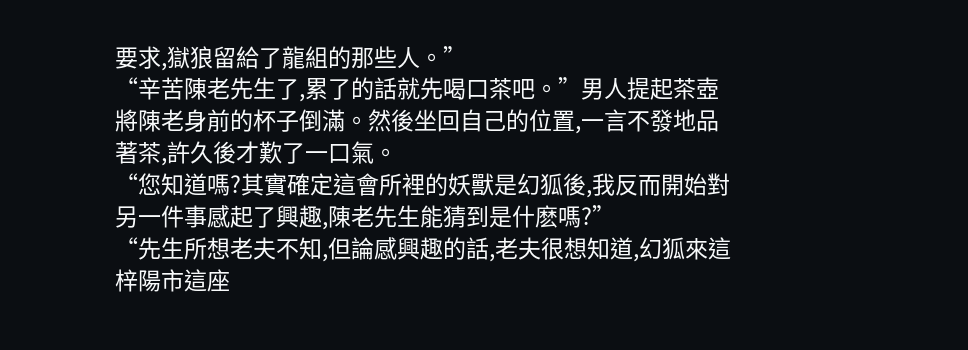要求,獄狼留給了龍組的那些人。”
“辛苦陳老先生了,累了的話就先喝口茶吧。”男人提起茶壺將陳老身前的杯子倒滿。然後坐回自己的位置,一言不發地品著茶,許久後才歎了一口氣。
“您知道嗎?其實確定這會所裡的妖獸是幻狐後,我反而開始對另一件事感起了興趣,陳老先生能猜到是什麽嗎?”
“先生所想老夫不知,但論感興趣的話,老夫很想知道,幻狐來這梓陽市這座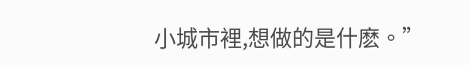小城市裡,想做的是什麽。”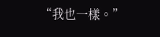“我也一樣。”